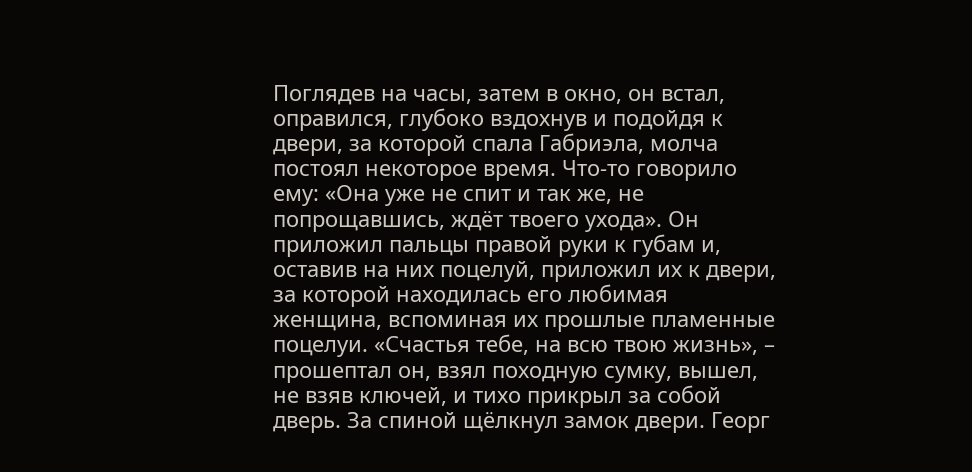Поглядев на часы, затем в окно, он встал, оправился, глубоко вздохнув и подойдя к двери, за которой спала Габриэла, молча постоял некоторое время. Что-то говорило ему: «Она уже не спит и так же, не попрощавшись, ждёт твоего ухода». Он приложил пальцы правой руки к губам и, оставив на них поцелуй, приложил их к двери, за которой находилась его любимая женщина, вспоминая их прошлые пламенные поцелуи. «Счастья тебе, на всю твою жизнь», – прошептал он, взял походную сумку, вышел, не взяв ключей, и тихо прикрыл за собой дверь. За спиной щёлкнул замок двери. Георг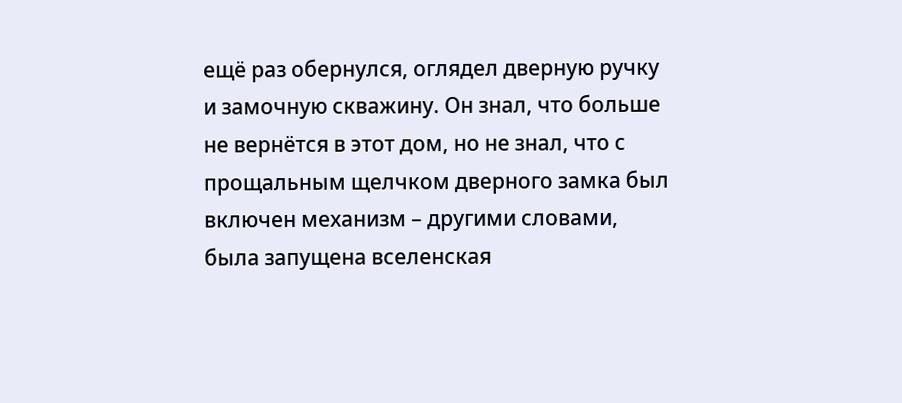ещё раз обернулся, оглядел дверную ручку и замочную скважину. Он знал, что больше не вернётся в этот дом, но не знал, что с прощальным щелчком дверного замка был включен механизм – другими словами, была запущена вселенская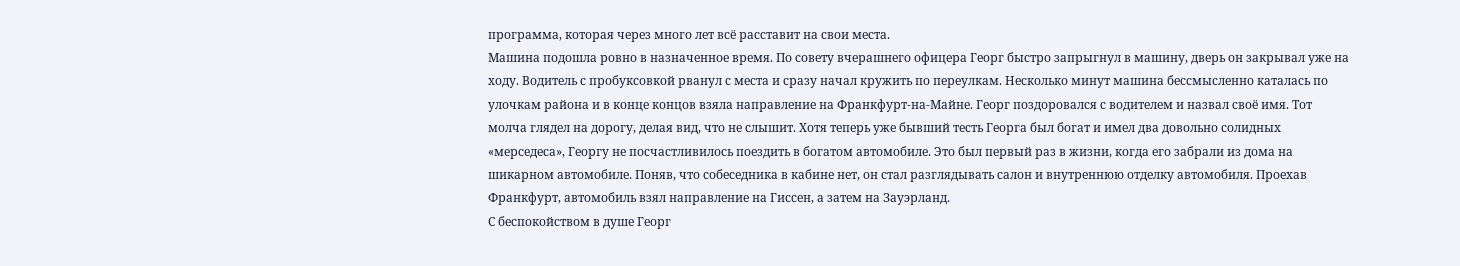программа, которая через много лет всё расставит на свои места.
Машина подошла ровно в назначенное время. По совету вчерашнего офицера Георг быстро запрыгнул в машину, дверь он закрывал уже на ходу. Водитель с пробуксовкой рванул с места и сразу начал кружить по переулкам. Несколько минут машина бессмысленно каталась по улочкам района и в конце концов взяла направление на Франкфурт-на-Майне. Георг поздоровался с водителем и назвал своё имя. Тот молча глядел на дорогу, делая вид, что не слышит. Хотя теперь уже бывший тесть Георга был богат и имел два довольно солидных «мерседеса», Георгу не посчастливилось поездить в богатом автомобиле. Это был первый раз в жизни, когда его забрали из дома на шикарном автомобиле. Поняв, что собеседника в кабине нет, он стал разглядывать салон и внутреннюю отделку автомобиля. Проехав Франкфурт, автомобиль взял направление на Гиссен, а затем на Зауэрланд.
С беспокойством в душе Георг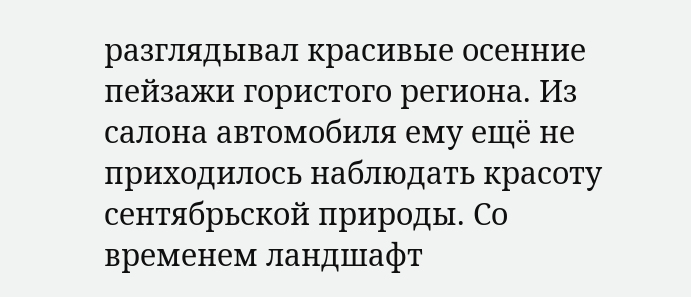разглядывал красивые осенние пейзажи гористого региона. Из салона автомобиля ему ещё не приходилось наблюдать красоту сентябрьской природы. Со временем ландшафт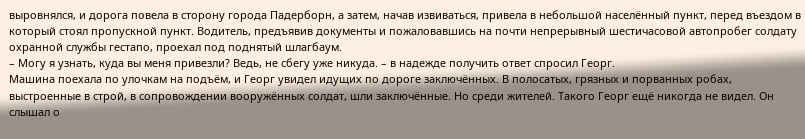выровнялся, и дорога повела в сторону города Падерборн, а затем, начав извиваться, привела в небольшой населённый пункт, перед въездом в который стоял пропускной пункт. Водитель, предъявив документы и пожаловавшись на почти непрерывный шестичасовой автопробег солдату охранной службы гестапо, проехал под поднятый шлагбаум.
– Могу я узнать, куда вы меня привезли? Ведь, не сбегу уже никуда. – в надежде получить ответ спросил Георг.
Машина поехала по улочкам на подъём, и Георг увидел идущих по дороге заключённых. В полосатых, грязных и порванных робах, выстроенные в строй, в сопровождении вооружённых солдат, шли заключённые. Но среди жителей. Такого Георг ещё никогда не видел. Он слышал о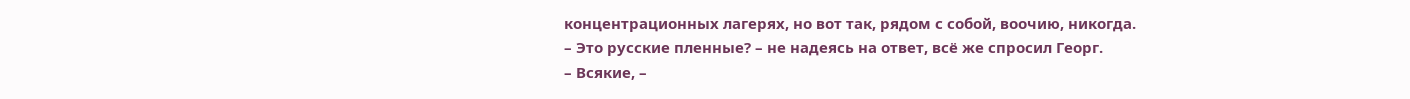концентрационных лагерях, но вот так, рядом с собой, воочию, никогда.
– Это русские пленные? – не надеясь на ответ, всё же спросил Георг.
– Всякие, –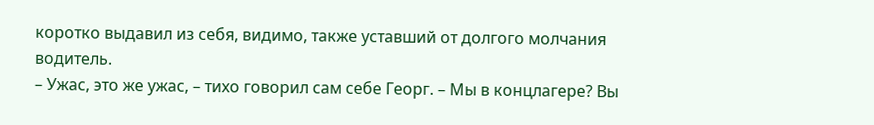коротко выдавил из себя, видимо, также уставший от долгого молчания водитель.
– Ужас, это же ужас, – тихо говорил сам себе Георг. – Мы в концлагере? Вы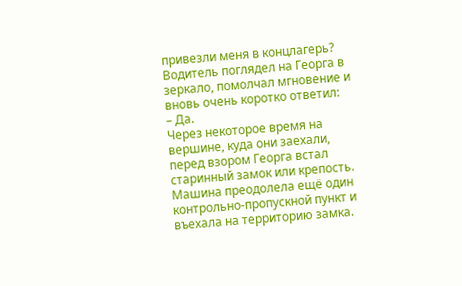привезли меня в концлагерь?
Водитель поглядел на Георга в зеркало, помолчал мгновение и вновь очень коротко ответил:
– Да.
Через некоторое время на вершине, куда они заехали, перед взором Георга встал старинный замок или крепость. Машина преодолела ещё один контрольно-пропускной пункт и въехала на территорию замка.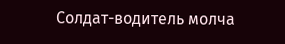Солдат-водитель молча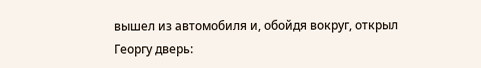вышел из автомобиля и, обойдя вокруг, открыл Георгу дверь: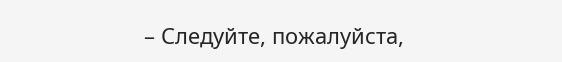– Следуйте, пожалуйста,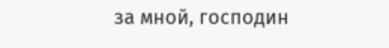за мной, господин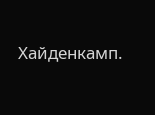Хайденкамп.